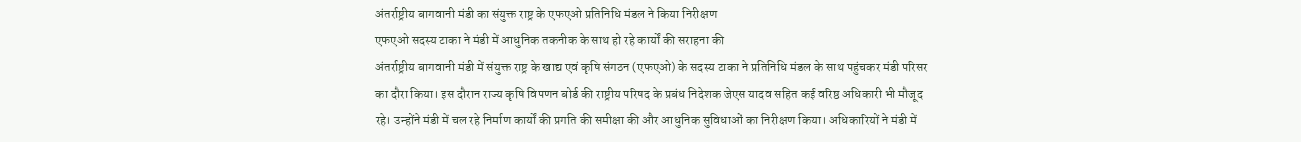अंतर्राष्ट्रीय बागवानी मंडी का संयुक्त राष्ट्र के एफएओ प्रतिनिधि मंडल ने किया निरीक्षण
एफएओ सदस्य टाका ने मंडी में आधुनिक तकनीक के साथ हो रहे कार्यों की सराहना की
अंतर्राष्ट्रीय बागवानी मंडी में संयुक्त राष्ट्र के खाद्य एवं कृषि संगठन (एफएओ) के सदस्य टाका ने प्रतिनिधि मंडल के साथ पहुंचकर मंडी परिसर का दौरा किया। इस दौरान राज्य कृषि विपणन बोर्ड की राष्ट्रीय परिषद के प्रबंध निदेशक जेएस यादव सहित कई वरिष्ठ अधिकारी भी मौजूद रहे। उन्होंने मंडी में चल रहे निर्माण कार्यों की प्रगति की समीक्षा की और आधुनिक सुविधाओं का निरीक्षण किया। अधिकारियों ने मंडी में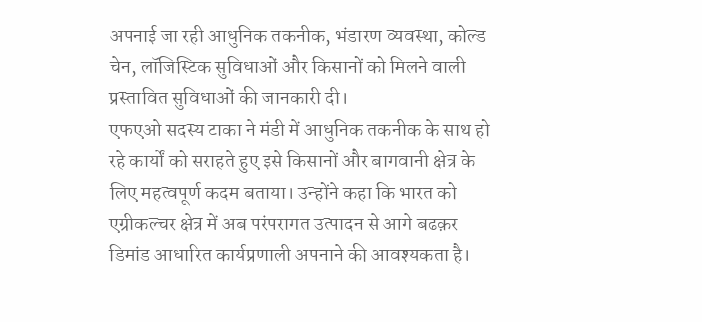अपनाई जा रही आधुनिक तकनीक, भंडारण व्यवस्था, कोल्ड चेन, लॉजिस्टिक सुविधाओं और किसानों को मिलने वाली प्रस्तावित सुविधाओं की जानकारी दी।
एफएओ सदस्य टाका ने मंडी में आधुनिक तकनीक के साथ हो रहे कार्यों को सराहते हुए इसे किसानों और बागवानी क्षेत्र के लिए महत्वपूर्ण कदम बताया। उन्होंने कहा कि भारत को एग्रीकल्चर क्षेत्र में अब परंपरागत उत्पादन से आगे बढक़र डिमांड आधारित कार्यप्रणाली अपनाने की आवश्यकता है।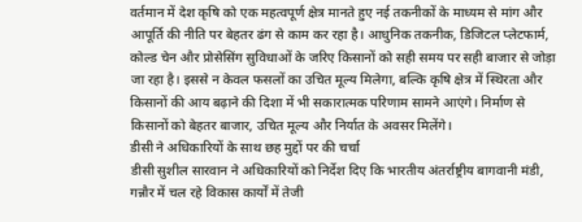वर्तमान में देश कृषि को एक महत्वपूर्ण क्षेत्र मानते हुए नई तकनीकों के माध्यम से मांग और आपूर्ति की नीति पर बेहतर ढंग से काम कर रहा है। आधुनिक तकनीक, डिजिटल प्लेटफार्म, कोल्ड चेन और प्रोसेसिंग सुविधाओं के जरिए किसानों को सही समय पर सही बाजार से जोड़ा जा रहा है। इससे न केवल फसलों का उचित मूल्य मिलेगा, बल्कि कृषि क्षेत्र में स्थिरता और किसानों की आय बढ़ाने की दिशा में भी सकारात्मक परिणाम सामने आएंगे। निर्माण से किसानों को बेहतर बाजार, उचित मूल्य और निर्यात के अवसर मिलेंगे।
डीसी ने अधिकारियों के साथ छह मुद्दों पर की चर्चा
डीसी सुशील सारवान ने अधिकारियों को निर्देश दिए कि भारतीय अंतर्राष्ट्रीय बागवानी मंडी, गन्नौर में चल रहे विकास कार्यों में तेजी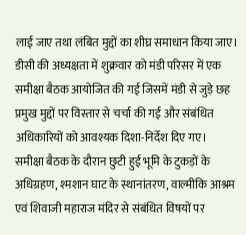लाई जाए तथा लंबित मुद्दों का शीघ्र समाधान किया जाए। डीसी की अध्यक्षता में शुक्रवार को मंडी परिसर में एक समीक्षा बैठक आयोजित की गई जिसमें मंडी से जुड़े छह प्रमुख मुद्दों पर विस्तार से चर्चा की गई और संबंधित अधिकारियों को आवश्यक दिशा-निर्देश दिए गए।
समीक्षा बैठक के दौरान छुटी हुई भूमि के टुकड़ों के अधिग्रहण, श्मशान घाट के स्थानांतरण, वाल्मीकि आश्रम एवं शिवाजी महाराज मंदिर से संबंधित विषयों पर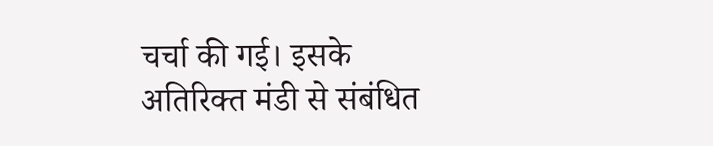चर्चा की गई। इसके अतिरिक्त मंडी से संबंधित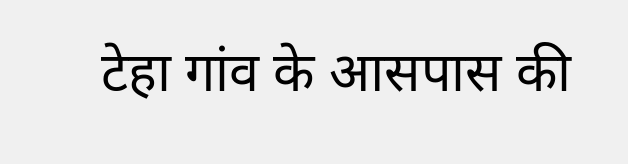टेहा गांव के आसपास की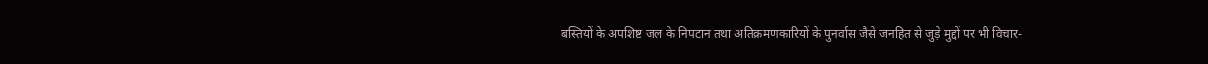बस्तियों के अपशिष्ट जल के निपटान तथा अतिक्रमणकारियों के पुनर्वास जैसे जनहित से जुड़े मुद्दों पर भी विचार-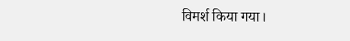विमर्श किया गया।